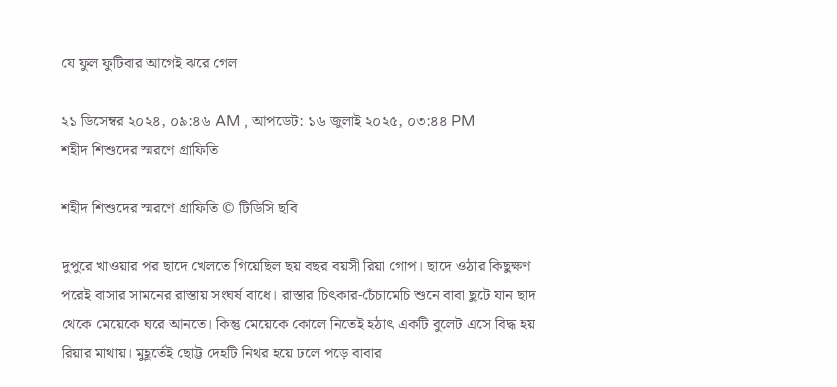যে ফুল ফুটিবার আগেই ঝরে গেল

২১ ডিসেম্বর ২০২৪, ০৯:৪৬ AM , আপডেট: ১৬ জুলাই ২০২৫, ০৩:৪৪ PM
শহীদ শিশুদের স্মরণে গ্রাফিতি

শহীদ শিশুদের স্মরণে গ্রাফিতি © টিডিসি ছবি

দুপুরে খাওয়ার পর ছাদে খেলতে গিয়েছিল ছয় বছর বয়সী রিয়া গোপ। ছাদে ওঠার কিছুক্ষণ পরেই বাসার সামনের রাস্তায় সংঘর্ষ বাধে। রাস্তার চিৎকার-চেঁচামেচি শুনে বাবা ছুটে যান ছাদ থেকে মেয়েকে ঘরে আনতে। কিন্তু মেয়েকে কোলে নিতেই হঠাৎ একটি বুলেট এসে বিদ্ধ হয় রিয়ার মাথায়। মুহূর্তেই ছোট্ট দেহটি নিথর হয়ে ঢলে পড়ে বাবার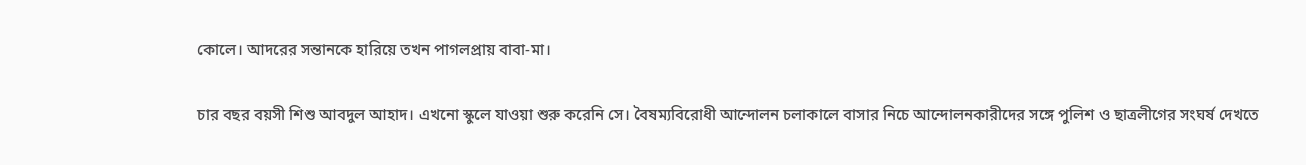কোলে। আদরের সন্তানকে হারিয়ে তখন পাগলপ্রায় বাবা-মা।

চার বছর বয়সী শিশু আবদুল আহাদ। এখনো স্কুলে যাওয়া শুরু করেনি সে। বৈষম্যবিরোধী আন্দোলন চলাকালে বাসার নিচে আন্দোলনকারীদের সঙ্গে পুলিশ ও ছাত্রলীগের সংঘর্ষ দেখতে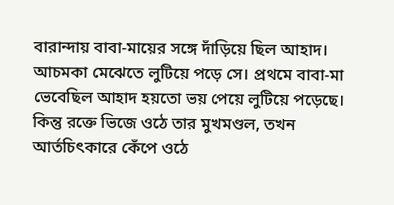বারান্দায় বাবা-মায়ের সঙ্গে দাঁড়িয়ে ছিল আহাদ। আচমকা মেঝেতে লুটিয়ে পড়ে সে। প্রথমে বাবা-মা ভেবেছিল আহাদ হয়তো ভয় পেয়ে লুটিয়ে পড়েছে। কিন্তু রক্তে ভিজে ওঠে তার মুখমণ্ডল, তখন আর্তচিৎকারে কেঁপে ওঠে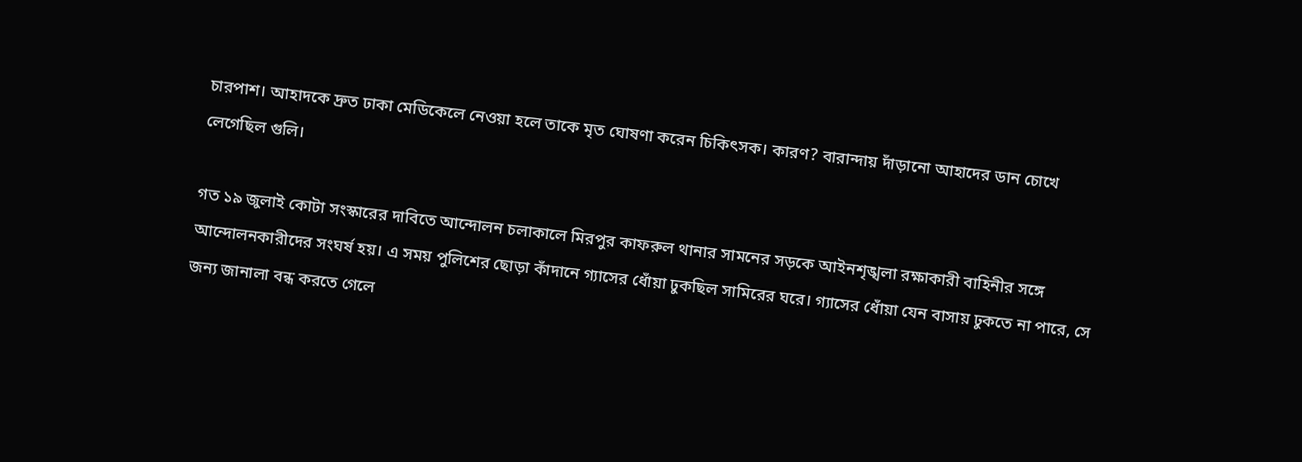চারপাশ। আহাদকে দ্রুত ঢাকা মেডিকেলে নেওয়া হলে তাকে মৃত ঘোষণা করেন চিকিৎসক। কারণ? বারান্দায় দাঁড়ানো আহাদের ডান চোখে লেগেছিল গুলি।

গত ১৯ জুলাই কোটা সংস্কারের দাবিতে আন্দোলন চলাকালে মিরপুর কাফরুল থানার সামনের সড়কে আইনশৃঙ্খলা রক্ষাকারী বাহিনীর সঙ্গে আন্দোলনকারীদের সংঘর্ষ হয়। এ সময় পুলিশের ছোড়া কাঁদানে গ্যাসের ধোঁয়া ঢুকছিল সামিরের ঘরে। গ্যাসের ধোঁয়া যেন বাসায় ঢুকতে না পারে, সে জন্য জানালা বন্ধ করতে গেলে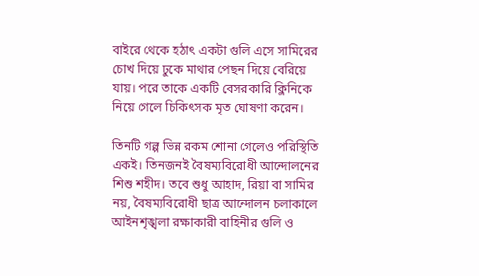বাইরে থেকে হঠাৎ একটা গুলি এসে সামিরের চোখ দিয়ে ঢুকে মাথার পেছন দিয়ে বেরিয়ে যায়। পরে তাকে একটি বেসরকারি ক্লিনিকে নিয়ে গেলে চিকিৎসক মৃত ঘোষণা করেন।

তিনটি গল্প ভিন্ন রকম শোনা গেলেও পরিস্থিতি একই। তিনজনই বৈষম্যবিরোধী আন্দোলনের শিশু শহীদ। তবে শুধু আহাদ, রিয়া বা সামির নয়, বৈষম্যবিরোধী ছাত্র আন্দোলন চলাকালে আইনশৃঙ্খলা রক্ষাকারী বাহিনীর গুলি ও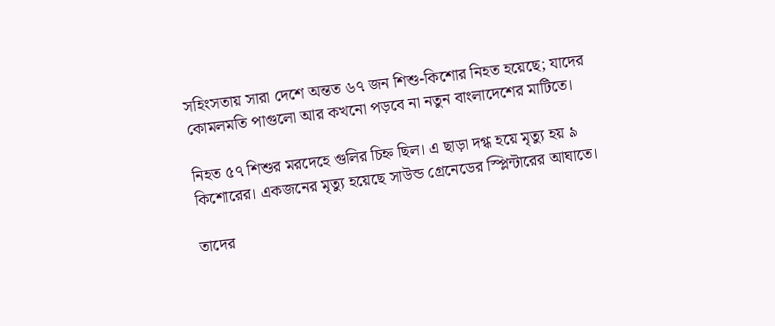সহিংসতায় সারা দেশে অন্তত ৬৭ জন শিশু-কিশোর নিহত হয়েছে; যাদের কোমলমতি পাগুলো আর কখনো পড়বে না নতুন বাংলাদেশের মাটিতে।

নিহত ৫৭ শিশুর মরদেহে গুলির চিহ্ন ছিল। এ ছাড়া দগ্ধ হয়ে মৃত্যু হয় ৯ কিশোরের। একজনের মৃত্যু হয়েছে সাউন্ড গ্রেনেডের স্প্লিন্টারের আঘাতে।

তাদের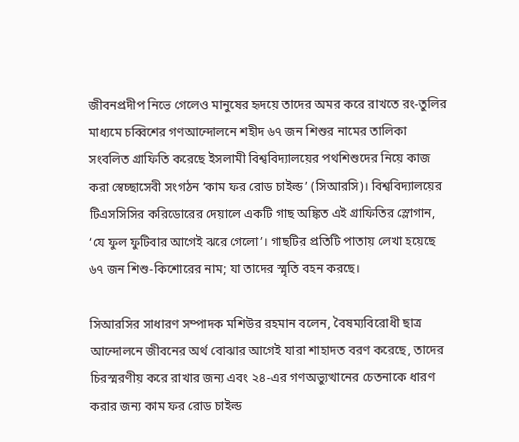জীবনপ্রদীপ নিভে গেলেও মানুষের হৃদয়ে তাদের অমর করে রাখতে রং-তুলির মাধ্যমে চব্বিশের গণআন্দোলনে শহীদ ৬৭ জন শিশুর নামের তালিকা সংবলিত গ্রাফিতি করেছে ইসলামী বিশ্ববিদ্যালয়ের পথশিশুদের নিয়ে কাজ করা স্বেচ্ছাসেবী সংগঠন ‘কাম ফর রোড চাইল্ড’ (সিআরসি)। বিশ্ববিদ্যালয়ের টিএসসিসির করিডোরের দেয়ালে একটি গাছ অঙ্কিত এই গ্রাফিতির স্লোগান, ‘যে ফুল ফুটিবার আগেই ঝরে গেলো’। গাছটির প্রতিটি পাতায় লেখা হয়েছে ৬৭ জন শিশু-কিশোরের নাম; যা তাদের স্মৃতি বহন করছে।

সিআরসির সাধারণ সম্পাদক মশিউর রহমান বলেন, বৈষম্যবিরোধী ছাত্র আন্দোলনে জীবনের অর্থ বোঝার আগেই যারা শাহাদত বরণ করেছে, তাদের চিরস্মরণীয় করে রাখার জন্য এবং ২৪-এর গণঅভ্যুত্থানের চেতনাকে ধারণ করার জন্য কাম ফর রোড চাইল্ড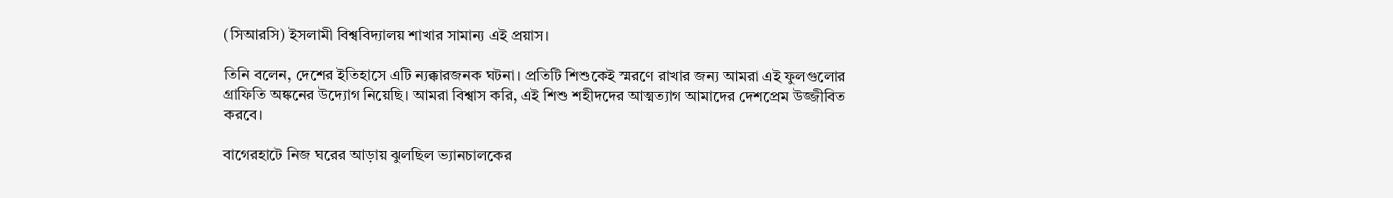(সিআরসি) ইসলামী বিশ্ববিদ্যালয় শাখার সামান্য এই প্রয়াস।

তিনি বলেন, দেশের ইতিহাসে এটি ন্যক্কারজনক ঘটনা। প্রতিটি শিশুকেই স্মরণে রাখার জন্য আমরা এই ফুলগুলোর গ্রাফিতি অঙ্কনের উদ্যোগ নিয়েছি। আমরা বিশ্বাস করি, এই শিশু শহীদদের আত্মত্যাগ আমাদের দেশপ্রেম উজ্জীবিত করবে।

বাগেরহাটে নিজ ঘরের আড়ায় ঝুলছিল ভ্যানচালকের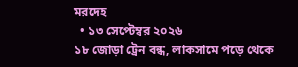মরদেহ
  • ১৩ সেপ্টেম্বর ২০২৬
১৮ জোড়া ট্রেন বন্ধ, লাকসামে পড়ে থেকে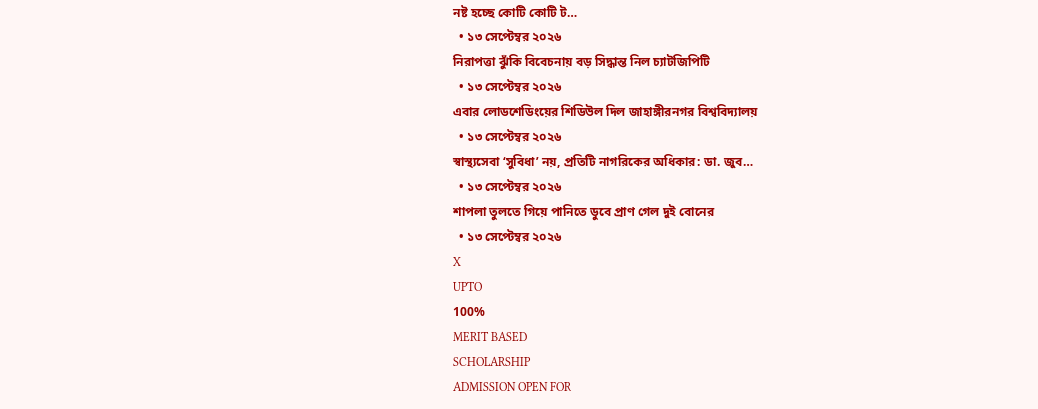নষ্ট হচ্ছে কোটি কোটি ট…
  • ১৩ সেপ্টেম্বর ২০২৬
নিরাপত্তা ঝুঁকি বিবেচনায় বড় সিদ্ধান্ত নিল চ্যাটজিপিটি
  • ১৩ সেপ্টেম্বর ২০২৬
এবার লোডশেডিংয়ের শিডিউল দিল জাহাঙ্গীরনগর বিশ্ববিদ্যালয়
  • ১৩ সেপ্টেম্বর ২০২৬
স্বাস্থ্যসেবা ‘সুবিধা’ নয়, প্রতিটি নাগরিকের অধিকার: ডা. জুব…
  • ১৩ সেপ্টেম্বর ২০২৬
শাপলা তুলতে গিয়ে পানিতে ডুবে প্রাণ গেল দুই বোনের
  • ১৩ সেপ্টেম্বর ২০২৬
X
UPTO
100%
MERIT BASED
SCHOLARSHIP
ADMISSION OPEN FOR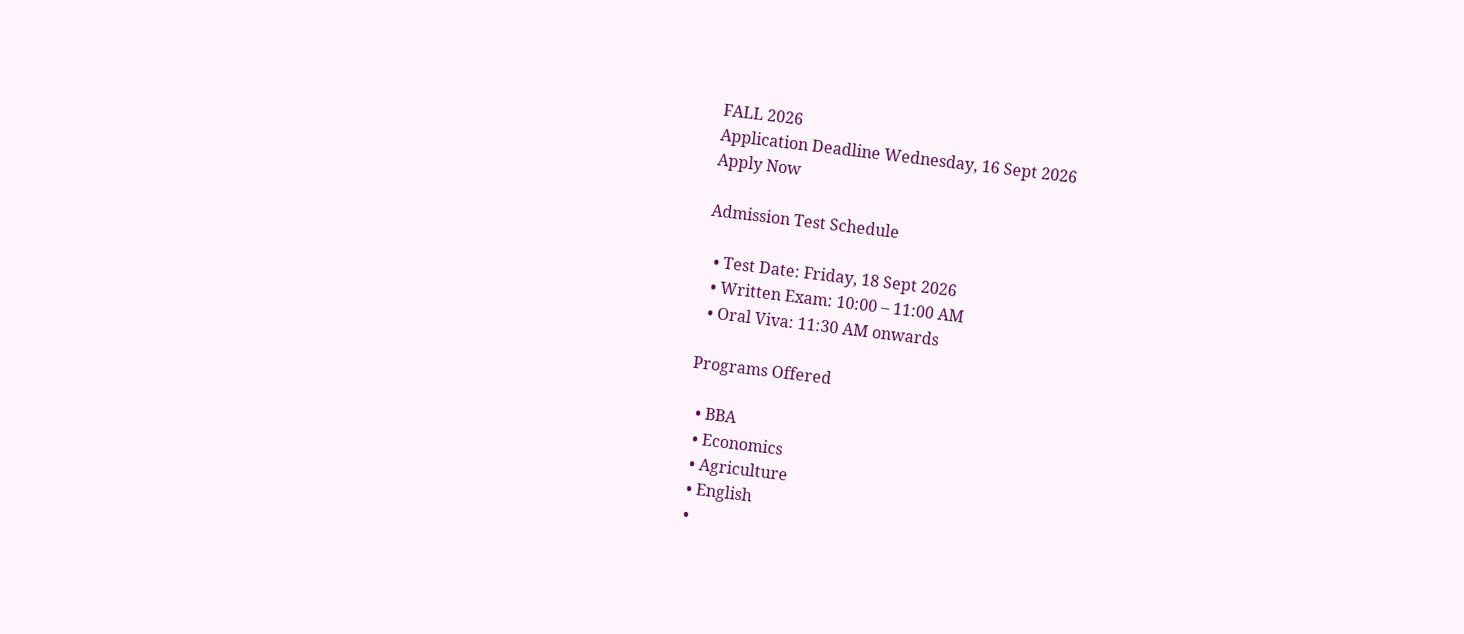FALL 2026
Application Deadline Wednesday, 16 Sept 2026
Apply Now

Admission Test Schedule

  • Test Date: Friday, 18 Sept 2026
  • Written Exam: 10:00 – 11:00 AM
  • Oral Viva: 11:30 AM onwards

Programs Offered

  • BBA
  • Economics
  • Agriculture
  • English
  •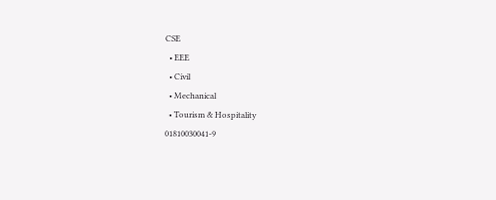CSE
  • EEE
  • Civil
  • Mechanical
  • Tourism & Hospitality
01810030041-9